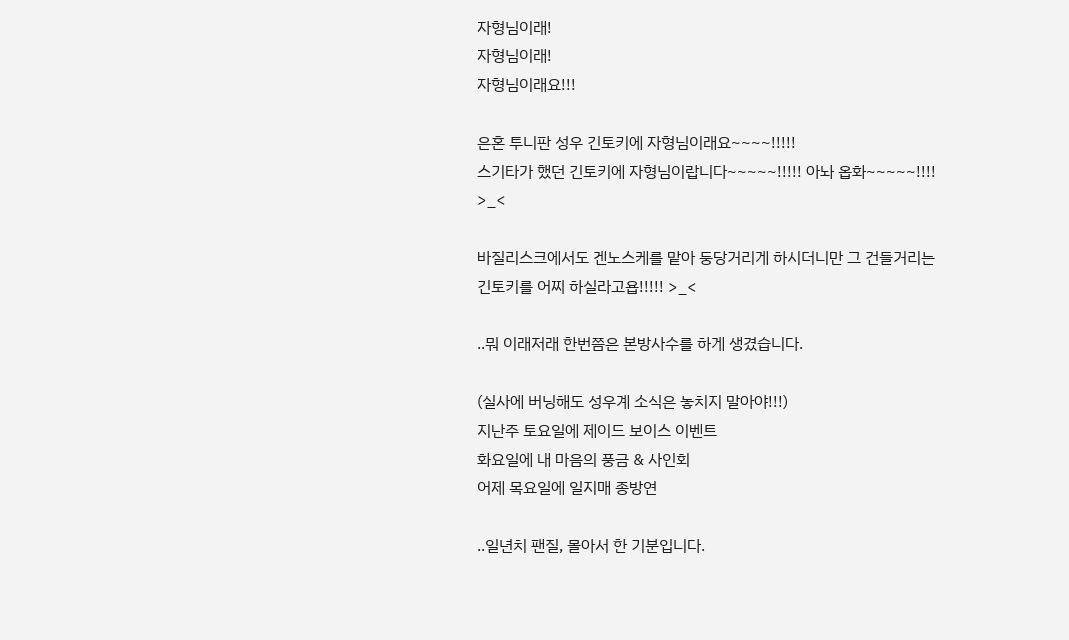자형님이래!
자형님이래!
자형님이래요!!!

은혼 투니판 성우 긴토키에 자형님이래요~~~~!!!!!
스기타가 했던 긴토키에 자형님이랍니다~~~~~!!!!! 아놔 옵화~~~~~!!!! >_<

바질리스크에서도 겐노스케를 맡아 둥당거리게 하시더니만 그 건들거리는 긴토키를 어찌 하실라고욥!!!!! >_<

..뭐 이래저래 한번쯤은 본방사수를 하게 생겼습니다.

(실사에 버닝해도 성우계 소식은 놓치지 말아야!!!)
지난주 토요일에 제이드 보이스 이벤트
화요일에 내 마음의 풍금 & 사인회
어제 목요일에 일지매 종방연

..일년치 팬질, 몰아서 한 기분입니다.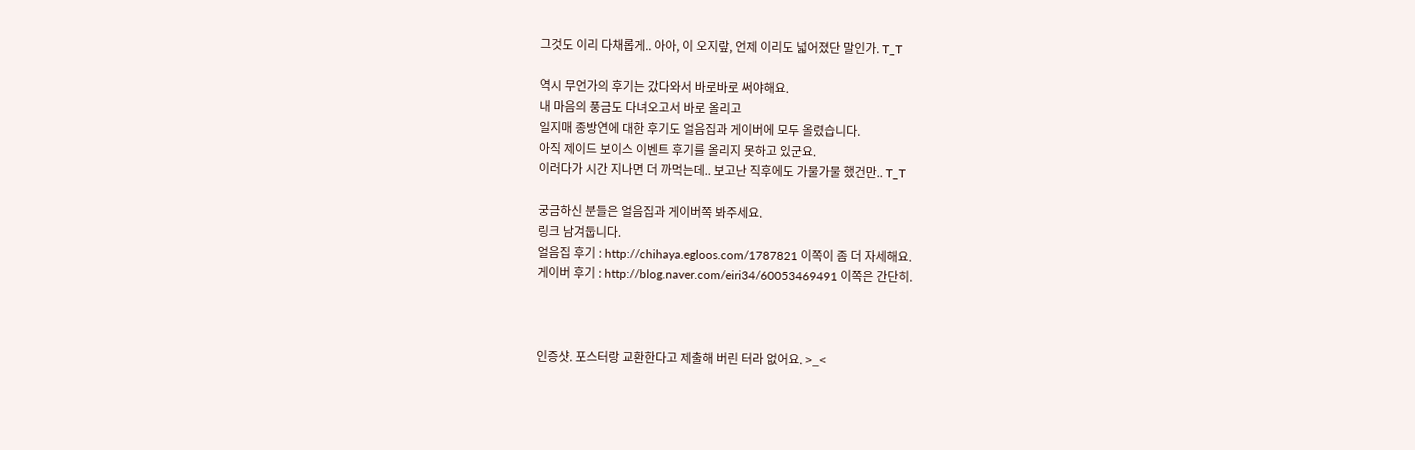그것도 이리 다채롭게.. 아아, 이 오지랖, 언제 이리도 넓어졌단 말인가. T_T

역시 무언가의 후기는 갔다와서 바로바로 써야해요.
내 마음의 풍금도 다녀오고서 바로 올리고
일지매 종방연에 대한 후기도 얼음집과 게이버에 모두 올렸습니다.
아직 제이드 보이스 이벤트 후기를 올리지 못하고 있군요.
이러다가 시간 지나면 더 까먹는데.. 보고난 직후에도 가물가물 했건만.. T_T

궁금하신 분들은 얼음집과 게이버쪽 봐주세요.
링크 남겨둡니다.
얼음집 후기 : http://chihaya.egloos.com/1787821 이쪽이 좀 더 자세해요.
게이버 후기 : http://blog.naver.com/eiri34/60053469491 이쪽은 간단히.



인증샷. 포스터랑 교환한다고 제출해 버린 터라 없어요. >_<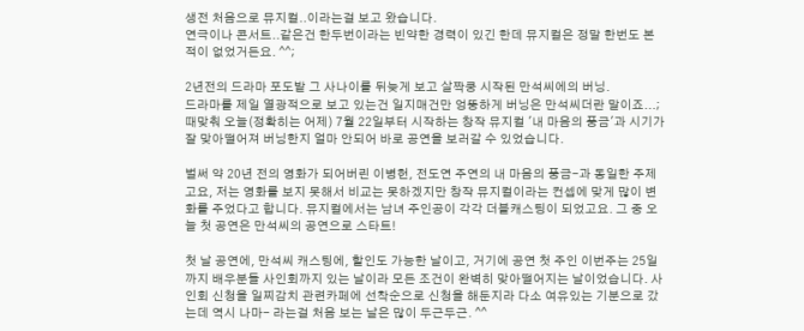생전 처음으로 뮤지컬..이라는걸 보고 왔습니다.
연극이나 콘서트..같은건 한두번이라는 빈약한 경력이 있긴 한데 뮤지컬은 정말 한번도 본 적이 없었거든요. ^^;

2년전의 드라마 포도밭 그 사나이를 뒤늦게 보고 살짝쿵 시작된 만석씨에의 버닝.
드라마를 제일 열광적으로 보고 있는건 일지매건만 엉뚱하게 버닝은 만석씨더란 말이죠...; 때맞춰 오늘(정확히는 어제) 7월 22일부터 시작하는 창작 뮤지컬 '내 마음의 풍금'과 시기가 잘 맞아떨어져 버닝한지 얼마 안되어 바로 공연을 보러갈 수 있었습니다.

벌써 약 20년 전의 영화가 되어버린 이병헌, 전도연 주연의 내 마음의 풍금-과 동일한 주제고요, 저는 영화를 보지 못해서 비교는 못하겠지만 창작 뮤지컬이라는 컨셉에 맞게 많이 변화를 주었다고 합니다. 뮤지컬에서는 남녀 주인공이 각각 더블캐스팅이 되었고요. 그 중 오늘 첫 공연은 만석씨의 공연으로 스타트!

첫 날 공연에, 만석씨 캐스팅에, 할인도 가능한 날이고, 거기에 공연 첫 주인 이번주는 25일까지 배우분들 사인회까지 있는 날이라 모든 조건이 완벽히 맞아떨어지는 날이었습니다. 사인회 신청을 일찌감치 관련카페에 선착순으로 신청을 해둔지라 다소 여유있는 기분으로 갔는데 역시 나마- 라는걸 처음 보는 날은 많이 두근두근. ^^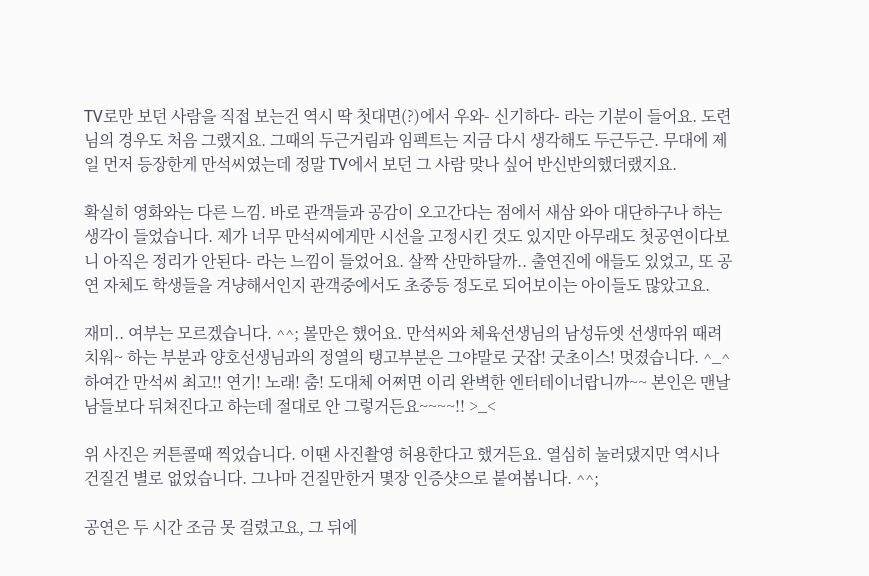TV로만 보던 사람을 직접 보는건 역시 딱 첫대면(?)에서 우와- 신기하다- 라는 기분이 들어요. 도련님의 경우도 처음 그랬지요. 그때의 두근거림과 임펙트는 지금 다시 생각해도 두근두근. 무대에 제일 먼저 등장한게 만석씨였는데 정말 TV에서 보던 그 사람 맞나 싶어 반신반의했더랬지요.

확실히 영화와는 다른 느낌. 바로 관객들과 공감이 오고간다는 점에서 새삼 와아 대단하구나 하는 생각이 들었습니다. 제가 너무 만석씨에게만 시선을 고정시킨 것도 있지만 아무래도 첫공연이다보니 아직은 정리가 안된다- 라는 느낌이 들었어요. 살짝 산만하달까.. 출연진에 애들도 있었고, 또 공연 자체도 학생들을 겨냥해서인지 관객중에서도 초중등 정도로 되어보이는 아이들도 많았고요.

재미.. 여부는 모르겠습니다. ^^; 볼만은 했어요. 만석씨와 체육선생님의 남성듀엣 선생따위 때려치워~ 하는 부분과 양호선생님과의 정열의 탱고부분은 그야말로 굿잡! 굿초이스! 멋졌습니다. ^_^ 하여간 만석씨 최고!! 연기! 노래! 춤! 도대체 어쩌면 이리 완벽한 엔터테이너랍니까~~ 본인은 맨날 남들보다 뒤쳐진다고 하는데 절대로 안 그렇거든요~~~~!! >_<

위 사진은 커튼콜때 찍었습니다. 이땐 사진촬영 허용한다고 했거든요. 열심히 눌러댔지만 역시나 건질건 별로 없었습니다. 그나마 건질만한거 몇장 인증샷으로 붙여봅니다. ^^;

공연은 두 시간 조금 못 걸렸고요, 그 뒤에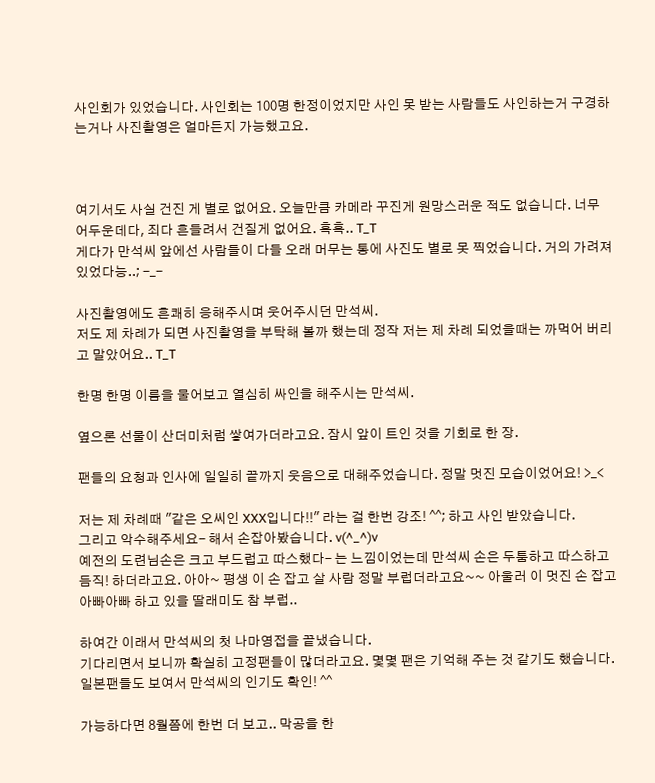사인회가 있었습니다. 사인회는 100명 한정이었지만 사인 못 받는 사람들도 사인하는거 구경하는거나 사진촬영은 얼마든지 가능했고요.



여기서도 사실 건진 게 별로 없어요. 오늘만큼 카메라 꾸진게 원망스러운 적도 없습니다. 너무 어두운데다, 죄다 흔들려서 건질게 없어요. 흑흑.. T_T
게다가 만석씨 앞에선 사람들이 다들 오래 머무는 통에 사진도 별로 못 찍었습니다. 거의 가려져 있었다능..; -_-

사진촬영에도 흔쾌히 응해주시며 웃어주시던 만석씨.
저도 제 차례가 되면 사진촬영을 부탁해 볼까 했는데 정작 저는 제 차례 되었을때는 까먹어 버리고 말았어요.. T_T

한명 한명 이름을 물어보고 열심히 싸인을 해주시는 만석씨.

옆으론 선물이 산더미처럼 쌓여가더라고요. 잠시 앞이 트인 것을 기회로 한 장.

팬들의 요청과 인사에 일일히 끝까지 웃음으로 대해주었습니다. 정말 멋진 모습이었어요! >_<

저는 제 차례때 "같은 오씨인 XXX입니다!!" 라는 걸 한번 강조! ^^; 하고 사인 받았습니다.
그리고 악수해주세요- 해서 손잡아봤습니다. v(^_^)v
예전의 도련님손은 크고 부드럽고 따스했다- 는 느낌이었는데 만석씨 손은 두툼하고 따스하고 듬직! 하더라고요. 아아~ 평생 이 손 잡고 살 사람 정말 부럽더라고요~~ 아울러 이 멋진 손 잡고 아빠아빠 하고 있을 딸래미도 참 부럽..

하여간 이래서 만석씨의 첫 나마영접을 끝냈습니다.
기다리면서 보니까 확실히 고정팬들이 많더라고요. 몇몇 팬은 기억해 주는 것 같기도 했습니다. 일본팬들도 보여서 만석씨의 인기도 확인! ^^

가능하다면 8월쯤에 한번 더 보고.. 막공을 한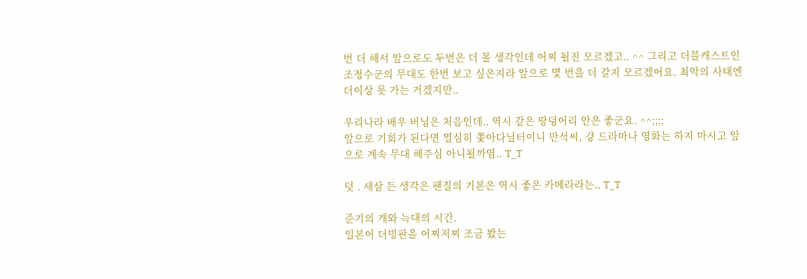번 더 해서 앞으로도 두번은 더 볼 생각인데 어찌 될진 모르겠고.. ^^ 그리고 더블캐스트인 조정수군의 무대도 한번 보고 싶은지라 앞으로 몇 번을 더 갈지 모르겠어요. 최악의 사태엔 더이상 못 가는 거겠지만..

우리나라 배우 버닝은 처음인데.. 역시 같은 땅덩어리 안은 좋군요. ^^;;;;
앞으로 기회가 된다면 열심히 쫓아다닐터이니 만석씨, 걍 드라마나 영화는 하지 마시고 앞으로 계속 무대 해주심 아니될까염.. T_T

덧 . 새삼 든 생각은 팬질의 기본은 역시 좋은 카메라라는.. T_T

준기의 개와 늑대의 시간.
일본어 더빙판을 어찌저찌 조금 봤는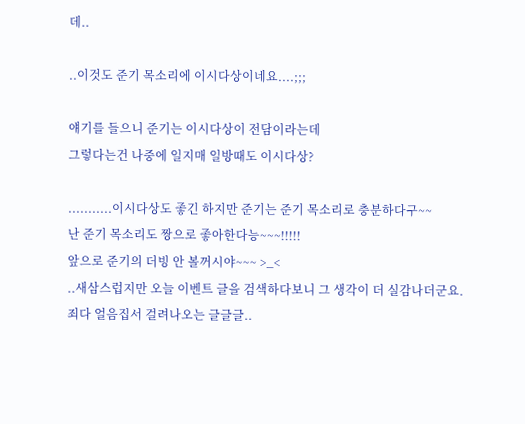데..

..이것도 준기 목소리에 이시다상이네요....;;;

얘기를 들으니 준기는 이시다상이 전담이라는데
그렇다는건 나중에 일지매 일방때도 이시다상?

...........이시다상도 좋긴 하지만 준기는 준기 목소리로 충분하다구~~
난 준기 목소리도 짱으로 좋아한다능~~~!!!!!
앞으로 준기의 더빙 안 볼꺼시야~~~ >_<
..새삼스럽지만 오늘 이벤트 글을 검색하다보니 그 생각이 더 실감나더군요.
죄다 얼음집서 걸려나오는 글글글..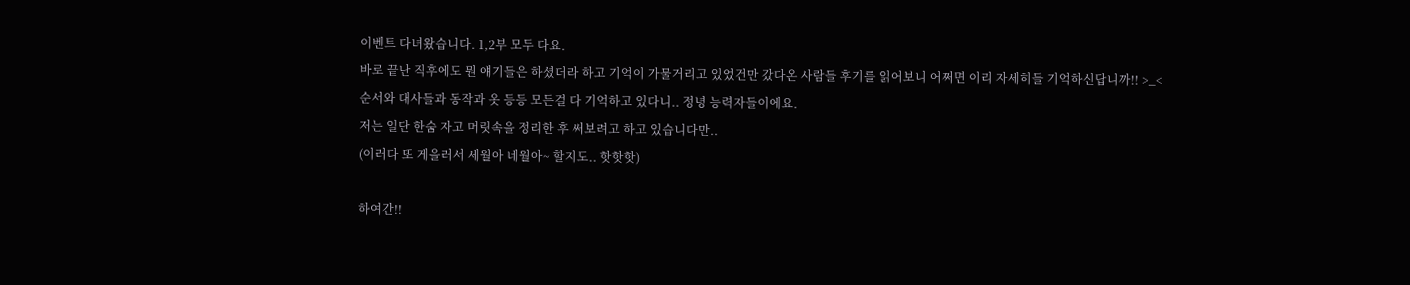이벤트 다녀왔습니다. 1,2부 모두 다요.
바로 끝난 직후에도 뭔 얘기들은 하셨더라 하고 기억이 가물거리고 있었건만 갔다온 사람들 후기를 읽어보니 어쩌면 이리 자세히들 기억하신답니까!! >_<
순서와 대사들과 동작과 옷 등등 모든걸 다 기억하고 있다니.. 정녕 능력자들이에요.
저는 일단 한숨 자고 머릿속을 정리한 후 써보려고 하고 있습니다만..
(이러다 또 게을러서 세월아 네월아~ 할지도.. 핫핫핫)

하여간!!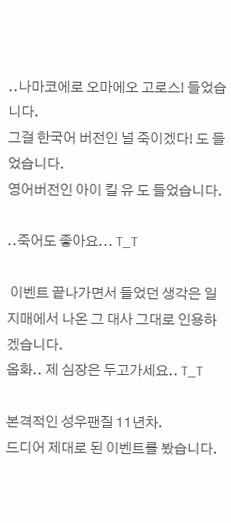..나마코에로 오마에오 고로스! 들었습니다.
그걸 한국어 버전인 널 죽이겠다! 도 들었습니다.
영어버전인 아이 킬 유 도 들었습니다.

..죽어도 좋아요... T_T

 이벤트 끝나가면서 들었던 생각은 일지매에서 나온 그 대사 그대로 인용하겠습니다.
옵화.. 제 심장은 두고가세요.. T_T

본격적인 성우팬질 11년차.
드디어 제대로 된 이벤트를 봤습니다.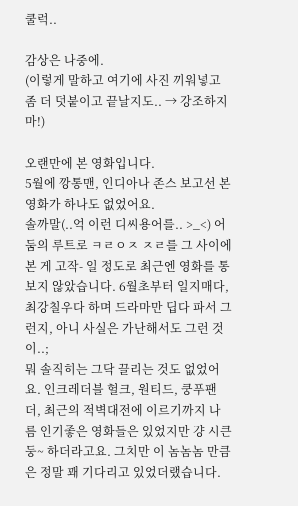쿨럭..

감상은 나중에.
(이렇게 말하고 여기에 사진 끼워넣고 좀 더 덧붙이고 끝날지도.. → 강조하지 마!)

오랜만에 본 영화입니다.
5월에 깡통맨, 인디아나 존스 보고선 본 영화가 하나도 없었어요.
솔까말(..억 이런 디씨용어를.. >_<) 어둠의 루트로 ㅋㄹㅇㅈ ㅈㄹ를 그 사이에 본 게 고작- 일 정도로 최근엔 영화를 통 보지 않았습니다. 6월초부터 일지매다, 최강칠우다 하며 드라마만 딥다 파서 그런지, 아니 사실은 가난해서도 그런 것이..;
뭐 솔직히는 그닥 끌리는 것도 없었어요. 인크레더블 헐크, 원티드, 쿵푸팬더, 최근의 적벽대전에 이르기까지 나름 인기좋은 영화들은 있었지만 걍 시큰둥~ 하더라고요. 그치만 이 놈놈놈 만큼은 정말 꽤 기다리고 있었더랬습니다.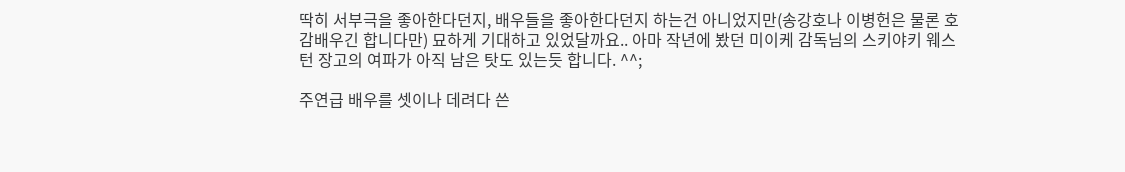딱히 서부극을 좋아한다던지, 배우들을 좋아한다던지 하는건 아니었지만(송강호나 이병헌은 물론 호감배우긴 합니다만) 묘하게 기대하고 있었달까요.. 아마 작년에 봤던 미이케 감독님의 스키야키 웨스턴 장고의 여파가 아직 남은 탓도 있는듯 합니다. ^^;

주연급 배우를 셋이나 데려다 쓴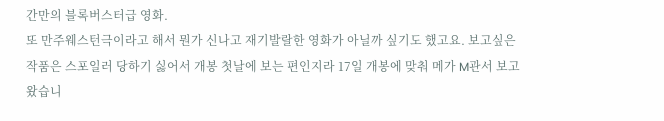간만의 블록버스터급 영화.
또 만주웨스턴극이라고 해서 뭔가 신나고 재기발랄한 영화가 아닐까 싶기도 했고요. 보고싶은 작품은 스포일러 당하기 싫어서 개봉 첫날에 보는 편인지라 17일 개봉에 맞춰 메가 M관서 보고 왔습니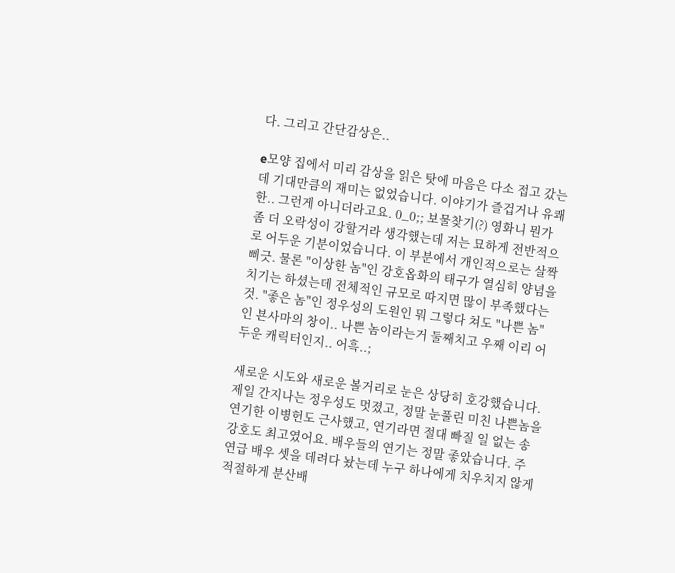다. 그리고 간단감상은..

e모양 집에서 미리 감상을 읽은 탓에 마음은 다소 접고 갔는데 기대만큼의 재미는 없었습니다. 이야기가 즐겁거나 유쾌한.. 그런게 아니더라고요. 0_0;; 보물찾기(?) 영화니 뭔가 좀 더 오락성이 강할거라 생각했는데 저는 묘하게 전반적으로 어두운 기분이었습니다. 이 부분에서 개인적으로는 살짝 삐긋. 물론 "이상한 놈"인 강호옵화의 태구가 열심히 양념을 치기는 하셨는데 전체적인 규모로 따지면 많이 부족했다는 것. "좋은 놈"인 정우성의 도원인 뭐 그렇다 쳐도 "나쁜 놈"인 뵨사마의 창이.. 나쁜 놈이라는거 둘째치고 우째 이리 어두운 캐릭터인지.. 어흑..;

새로운 시도와 새로운 볼거리로 눈은 상당히 호강했습니다.
제일 간지나는 정우성도 멋졌고, 정말 눈풀린 미친 나쁜놈을 연기한 이병헌도 근사했고, 연기라면 절대 빠질 일 없는 송강호도 최고였어요. 배우들의 연기는 정말 좋았습니다. 주연급 배우 셋을 데려다 놨는데 누구 하나에게 치우치지 않게 적절하게 분산배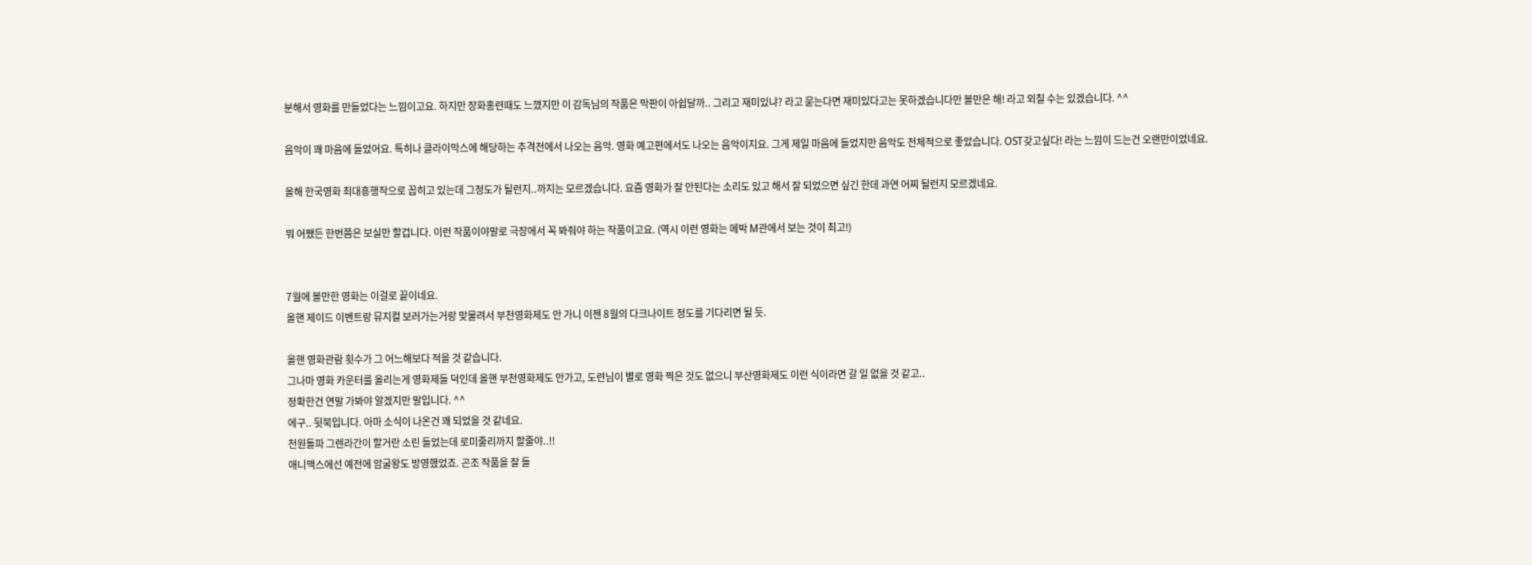분해서 영화를 만들었다는 느낌이고요. 하지만 장화홍련때도 느꼈지만 이 감독님의 작품은 막판이 아쉽달까.. 그리고 재미있냐? 라고 묻는다면 재미있다고는 못하겠습니다만 볼만은 해! 라고 외칠 수는 있겠습니다. ^^

음악이 꽤 마음에 들었어요. 특히나 클라이막스에 해당하는 추격전에서 나오는 음악. 영화 예고편에서도 나오는 음악이지요. 그게 제일 마음에 들었지만 음악도 전체적으로 좋았습니다. OST갖고싶다! 라는 느낌이 드는건 오랜만이었네요.

올해 한국영화 최대흥행작으로 꼽히고 있는데 그정도가 될런지..까지는 모르겠습니다. 요즘 영화가 잘 안된다는 소리도 있고 해서 잘 되었으면 싶긴 한데 과연 어찌 될런지 모르겠네요.

뭐 어쨌든 한번쯤은 보실만 할겁니다. 이런 작품이야말로 극장에서 꼭 봐줘야 하는 작품이고요. (역시 이런 영화는 메박 M관에서 보는 것이 최고!)


7월에 볼만한 영화는 이걸로 끝이네요.
올핸 제이드 이벤트랑 뮤지컬 보러가는거랑 맞물려서 부천영화제도 안 가니 이젠 8월의 다크나이트 정도를 기다리면 될 듯.

올핸 영화관람 횟수가 그 어느해보다 적을 것 같습니다.
그나마 영화 카운터를 올리는게 영화제들 덕인데 올핸 부천영화제도 안가고, 도련님이 별로 영화 찍은 것도 없으니 부산영화제도 이런 식이라면 갈 일 없을 것 같고..
정확한건 연말 가봐야 알겠지만 말입니다. ^^
에구.. 뒷북입니다. 아마 소식이 나온건 꽤 되었을 것 같네요.
천원돌파 그렌라간이 할거란 소린 들었는데 로미줄리까지 할줄야..!!
애니맥스에선 예전에 암굴왕도 방영했었죠. 곤조 작품을 잘 들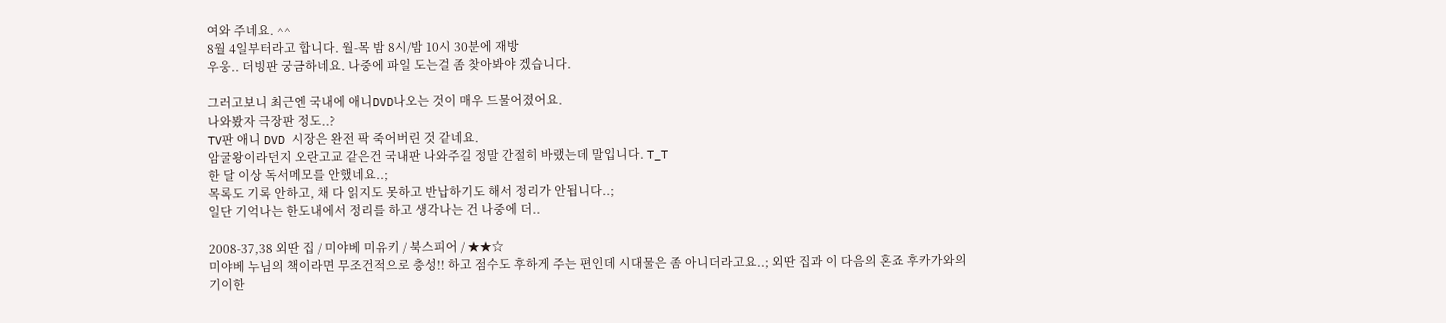여와 주네요. ^^
8월 4일부터라고 합니다. 월-목 밤 8시/밤 10시 30분에 재방
우웅.. 더빙판 궁금하네요. 나중에 파일 도는걸 좀 찾아봐야 겠습니다.

그러고보니 최근엔 국내에 애니DVD나오는 것이 매우 드물어졌어요.
나와봤자 극장판 정도..?
TV판 애니 DVD 시장은 완전 팍 죽어버린 것 같네요.
암굴왕이라던지 오란고교 같은건 국내판 나와주길 정말 간절히 바랬는데 말입니다. T_T
한 달 이상 독서메모를 안했네요..;
목록도 기록 안하고, 채 다 읽지도 못하고 반납하기도 해서 정리가 안됩니다..;
일단 기억나는 한도내에서 정리를 하고 생각나는 건 나중에 더..

2008-37,38 외딴 집 / 미야베 미유키 / 북스피어 / ★★☆
미야베 누님의 책이라면 무조건적으로 충성!! 하고 점수도 후하게 주는 편인데 시대물은 좀 아니더라고요..; 외딴 집과 이 다음의 혼죠 후카가와의 기이한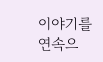이야기를 연속으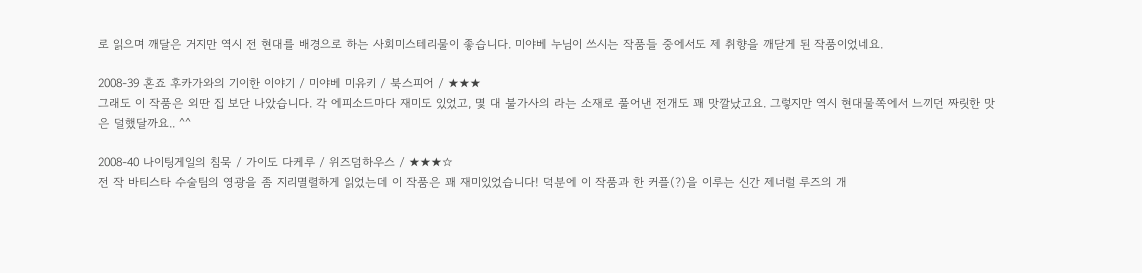로 읽으며 깨달은 거지만 역시 전 현대를 배경으로 하는 사회미스테리물이 좋습니다. 미야베 누님이 쓰시는 작품들 중에서도 제 취향을 깨닫게 된 작품이었네요.

2008-39 혼죠 후카가와의 기이한 이야기 / 미야베 미유키 / 북스피어 / ★★★
그래도 이 작품은 외딴 집 보단 나았습니다. 각 에피소드마다 재미도 있었고, 몇 대 불가사의 라는 소재로 풀어낸 전개도 꽤 맛깔났고요. 그렇지만 역시 현대물쪽에서 느끼던 짜릿한 맛은 덜했달까요.. ^^

2008-40 나이팅게일의 침묵 / 가이도 다케루 / 위즈덤하우스 / ★★★☆
전 작 바티스타 수술팀의 영광을 좀 지리멸렬하게 읽었는데 이 작품은 꽤 재미있었습니다! 덕분에 이 작품과 한 커플(?)을 이루는 신간 제너럴 루즈의 개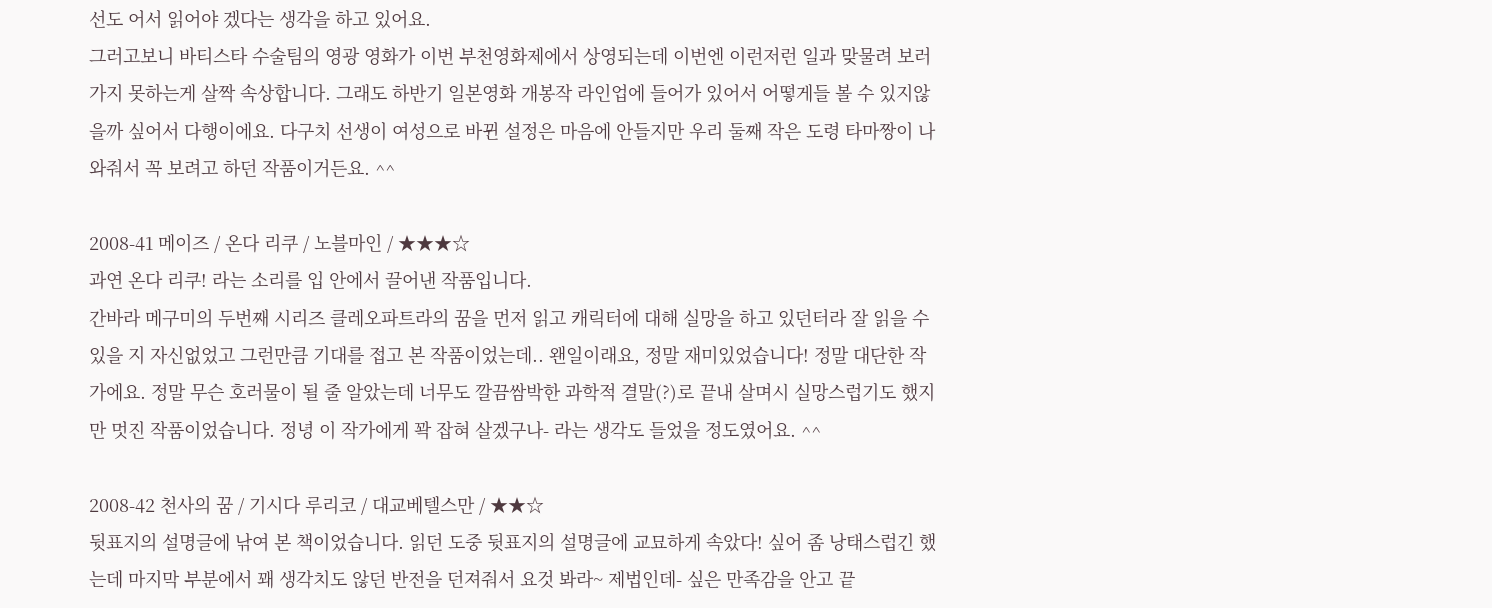선도 어서 읽어야 겠다는 생각을 하고 있어요.
그러고보니 바티스타 수술팀의 영광 영화가 이번 부천영화제에서 상영되는데 이번엔 이런저런 일과 맞물려 보러가지 못하는게 살짝 속상합니다. 그래도 하반기 일본영화 개봉작 라인업에 들어가 있어서 어떻게들 볼 수 있지않을까 싶어서 다행이에요. 다구치 선생이 여성으로 바뀐 설정은 마음에 안들지만 우리 둘째 작은 도령 타마짱이 나와줘서 꼭 보려고 하던 작품이거든요. ^^

2008-41 메이즈 / 온다 리쿠 / 노블마인 / ★★★☆
과연 온다 리쿠! 라는 소리를 입 안에서 끌어낸 작품입니다.
간바라 메구미의 두번째 시리즈 클레오파트라의 꿈을 먼저 읽고 캐릭터에 대해 실망을 하고 있던터라 잘 읽을 수 있을 지 자신없었고 그런만큼 기대를 접고 본 작품이었는데.. 왠일이래요, 정말 재미있었습니다! 정말 대단한 작가에요. 정말 무슨 호러물이 될 줄 알았는데 너무도 깔끔쌈박한 과학적 결말(?)로 끝내 살며시 실망스럽기도 했지만 멋진 작품이었습니다. 정녕 이 작가에게 꽉 잡혀 살겠구나- 라는 생각도 들었을 정도였어요. ^^

2008-42 천사의 꿈 / 기시다 루리코 / 대교베텔스만 / ★★☆
뒷표지의 설명글에 낚여 본 책이었습니다. 읽던 도중 뒷표지의 설명글에 교묘하게 속았다! 싶어 좀 낭태스럽긴 했는데 마지막 부분에서 꽤 생각치도 않던 반전을 던져줘서 요것 봐라~ 제법인데- 싶은 만족감을 안고 끝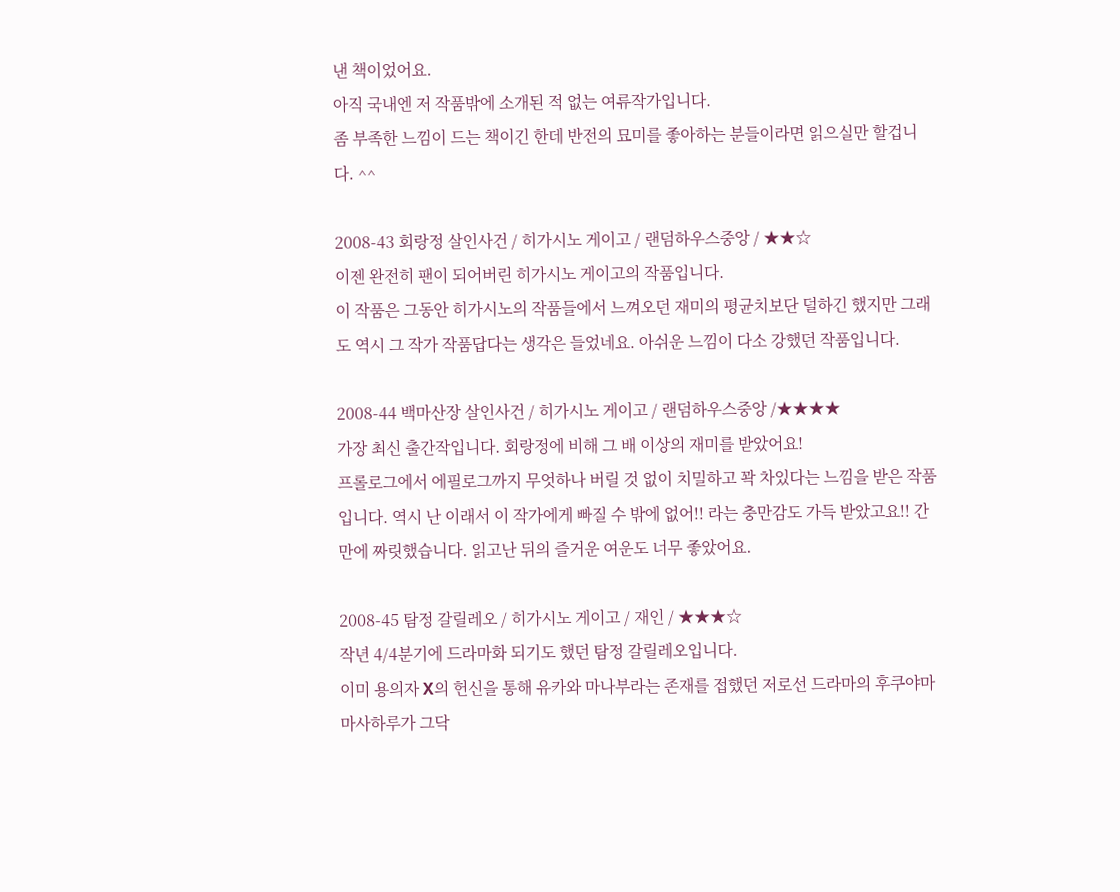낸 책이었어요.
아직 국내엔 저 작품밖에 소개된 적 없는 여류작가입니다.
좀 부족한 느낌이 드는 책이긴 한데 반전의 묘미를 좋아하는 분들이라면 읽으실만 할겁니다. ^^

2008-43 회랑정 살인사건 / 히가시노 게이고 / 랜덤하우스중앙 / ★★☆
이젠 완전히 팬이 되어버린 히가시노 게이고의 작품입니다.
이 작품은 그동안 히가시노의 작품들에서 느껴오던 재미의 평균치보단 덜하긴 했지만 그래도 역시 그 작가 작품답다는 생각은 들었네요. 아쉬운 느낌이 다소 강했던 작품입니다.

2008-44 백마산장 살인사건 / 히가시노 게이고 / 랜덤하우스중앙 /★★★★
가장 최신 출간작입니다. 회랑정에 비해 그 배 이상의 재미를 받았어요!
프롤로그에서 에필로그까지 무엇하나 버릴 것 없이 치밀하고 꽉 차있다는 느낌을 받은 작품입니다. 역시 난 이래서 이 작가에게 빠질 수 밖에 없어!! 라는 충만감도 가득 받았고요!! 간만에 짜릿했습니다. 읽고난 뒤의 즐거운 여운도 너무 좋았어요.

2008-45 탐정 갈릴레오 / 히가시노 게이고 / 재인 / ★★★☆
작년 4/4분기에 드라마화 되기도 했던 탐정 갈릴레오입니다.
이미 용의자 X의 헌신을 통해 유카와 마나부라는 존재를 접했던 저로선 드라마의 후쿠야마 마사하루가 그닥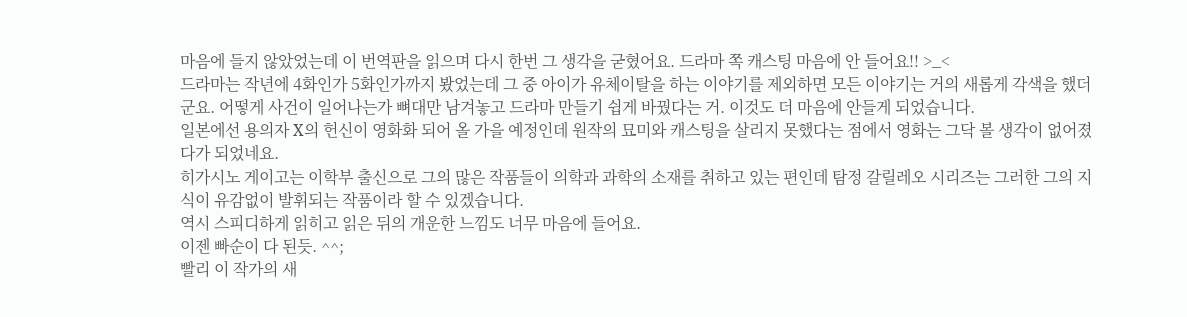마음에 들지 않았었는데 이 번역판을 읽으며 다시 한번 그 생각을 굳혔어요. 드라마 쪽 캐스팅 마음에 안 들어요!! >_<
드라마는 작년에 4화인가 5화인가까지 봤었는데 그 중 아이가 유체이탈을 하는 이야기를 제외하면 모든 이야기는 거의 새롭게 각색을 했더군요. 어떻게 사건이 일어나는가 뼈대만 남겨놓고 드라마 만들기 쉽게 바꿨다는 거. 이것도 더 마음에 안들게 되었습니다.
일본에선 용의자 X의 헌신이 영화화 되어 올 가을 예정인데 원작의 묘미와 캐스팅을 살리지 못했다는 점에서 영화는 그닥 볼 생각이 없어졌다가 되었네요.
히가시노 게이고는 이학부 출신으로 그의 많은 작품들이 의학과 과학의 소재를 취하고 있는 편인데 탐정 갈릴레오 시리즈는 그러한 그의 지식이 유감없이 발휘되는 작품이라 할 수 있겠습니다.
역시 스피디하게 읽히고 읽은 뒤의 개운한 느낌도 너무 마음에 들어요.
이젠 빠순이 다 된듯. ^^;
빨리 이 작가의 새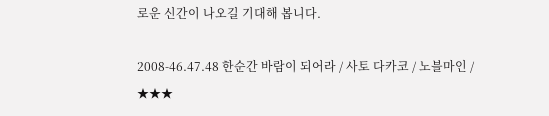로운 신간이 나오길 기대해 봅니다.

2008-46.47.48 한순간 바람이 되어라 / 사토 다카코 / 노블마인 / ★★★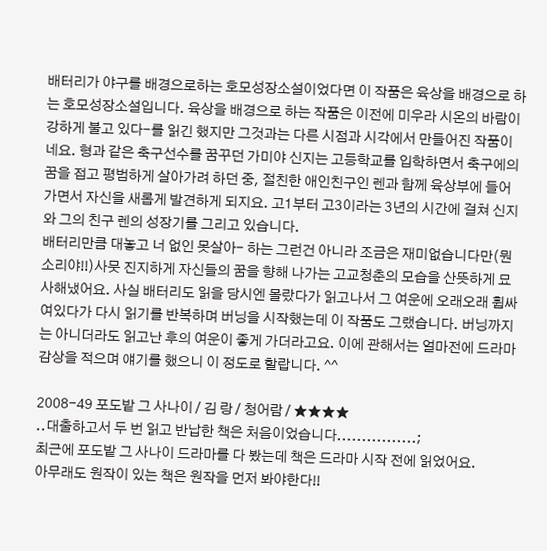배터리가 야구를 배경으로하는 호모성장소설이었다면 이 작품은 육상을 배경으로 하는 호모성장소설입니다. 육상을 배경으로 하는 작품은 이전에 미우라 시온의 바람이 강하게 불고 있다-를 읽긴 했지만 그것과는 다른 시점과 시각에서 만들어진 작품이네요. 형과 같은 축구선수를 꿈꾸던 가미야 신지는 고등학교를 입학하면서 축구에의 꿈을 접고 평범하게 살아가려 하던 중, 절친한 애인친구인 렌과 함께 육상부에 들어가면서 자신을 새롭게 발견하게 되지요. 고1부터 고3이라는 3년의 시간에 걸쳐 신지와 그의 친구 렌의 성장기를 그리고 있습니다.
배터리만큼 대놓고 너 없인 못살아- 하는 그런건 아니라 조금은 재미없습니다만(뭔 소리야!!)사뭇 진지하게 자신들의 꿈을 향해 나가는 고교청춘의 모습을 산뜻하게 묘사해냈어요. 사실 배터리도 읽을 당시엔 몰랐다가 읽고나서 그 여운에 오래오래 휩싸여있다가 다시 읽기를 반복하며 버닝을 시작했는데 이 작품도 그랬습니다. 버닝까지는 아니더라도 읽고난 후의 여운이 좋게 가더라고요. 이에 관해서는 얼마전에 드라마 감상을 적으며 얘기를 했으니 이 정도로 할랍니다. ^^

2008-49 포도밭 그 사나이 / 김 랑 / 청어람 / ★★★★
..대출하고서 두 번 읽고 반납한 책은 처음이었습니다................;
최근에 포도밭 그 사나이 드라마를 다 봤는데 책은 드라마 시작 전에 읽었어요.
아무래도 원작이 있는 책은 원작을 먼저 봐야한다!!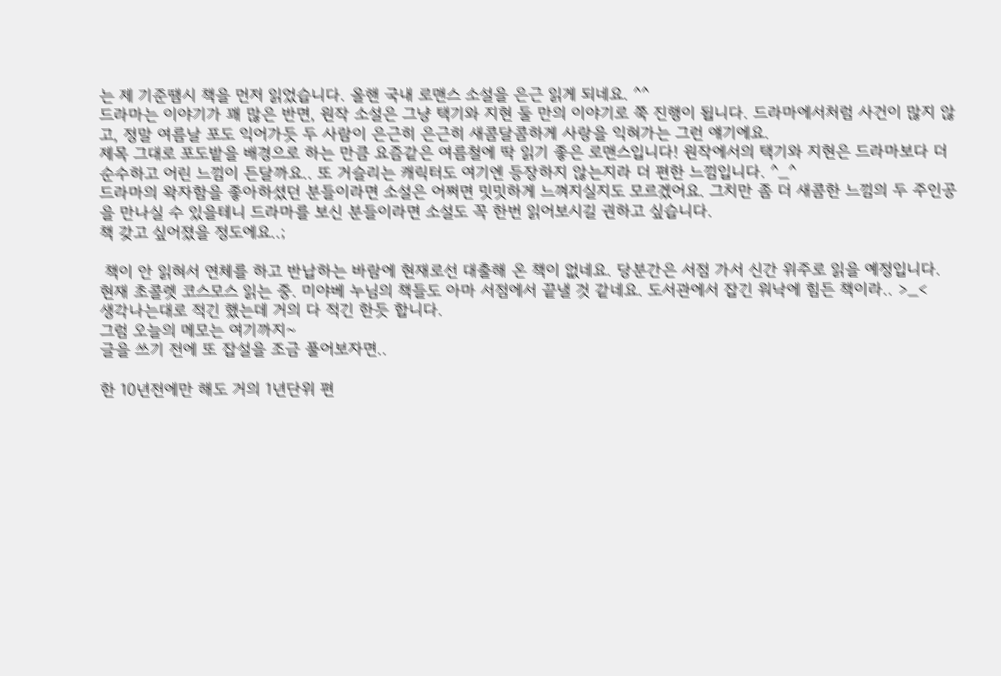는 제 기준땜시 책을 먼저 읽었습니다. 올핸 국내 로맨스 소설을 은근 읽게 되네요. ^^
드라마는 이야기가 꽤 많은 반면, 원작 소설은 그냥 택기와 지현 둘 만의 이야기로 쭉 진행이 됩니다. 드라마에서처럼 사건이 많지 않고, 정말 여름날 포도 익어가듯 두 사람이 은근히 은근히 새콤달콤하게 사랑을 익혀가는 그런 얘기에요.
제목 그대로 포도밭을 배경으로 하는 만큼 요즘같은 여름철에 딱 읽기 좋은 로맨스입니다! 원작에서의 택기와 지현은 드라마보다 더 순수하고 어린 느낌이 든달까요.. 또 거슬리는 캐릭터도 여기엔 등장하지 않는지라 더 편한 느낌입니다. ^_^
드라마의 왁자함을 좋아하셨던 분들이라면 소설은 어쩌면 밋밋하게 느껴지실지도 모르겠어요. 그치만 좀 더 새콤한 느낌의 두 주인공을 만나실 수 있을테니 드라마를 보신 분들이라면 소설도 꼭 한번 읽어보시길 권하고 싶습니다.
책 갖고 싶어졌을 정도에요..;

 책이 안 읽혀서 연체를 하고 반납하는 바람에 현재로선 대출해 온 책이 없네요. 당분간은 서점 가서 신간 위주로 읽을 예정입니다.
현재 초콜렛 코스모스 읽는 중. 미야베 누님의 책들도 아마 서점에서 끝낼 것 같네요. 도서관에서 잡긴 워낙에 힘든 책이라.. >_<
생각나는대로 적긴 했는데 거의 다 적긴 한듯 합니다.
그럼 오늘의 메모는 여기까지~
글을 쓰기 전에 또 잡설을 조금 풀어보자면..

한 10년전에만 해도 거의 1년단위 편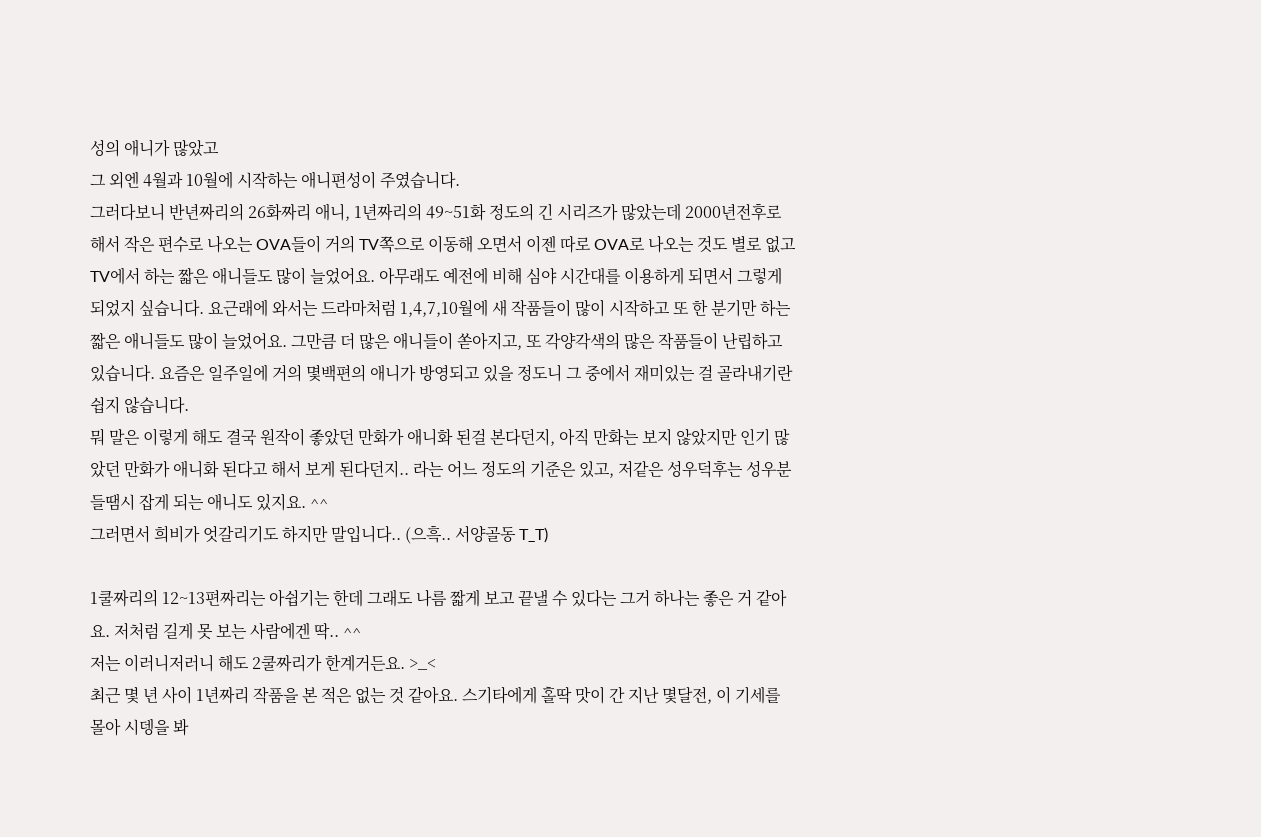성의 애니가 많았고
그 외엔 4월과 10월에 시작하는 애니편성이 주였습니다.
그러다보니 반년짜리의 26화짜리 애니, 1년짜리의 49~51화 정도의 긴 시리즈가 많았는데 2000년전후로 해서 작은 편수로 나오는 OVA들이 거의 TV쪽으로 이동해 오면서 이젠 따로 OVA로 나오는 것도 별로 없고 TV에서 하는 짧은 애니들도 많이 늘었어요. 아무래도 예전에 비해 심야 시간대를 이용하게 되면서 그렇게 되었지 싶습니다. 요근래에 와서는 드라마처럼 1,4,7,10월에 새 작품들이 많이 시작하고 또 한 분기만 하는 짧은 애니들도 많이 늘었어요. 그만큼 더 많은 애니들이 쏟아지고, 또 각양각색의 많은 작품들이 난립하고 있습니다. 요즘은 일주일에 거의 몇백편의 애니가 방영되고 있을 정도니 그 중에서 재미있는 걸 골라내기란 쉽지 않습니다.
뭐 말은 이렇게 해도 결국 원작이 좋았던 만화가 애니화 된걸 본다던지, 아직 만화는 보지 않았지만 인기 많았던 만화가 애니화 된다고 해서 보게 된다던지.. 라는 어느 정도의 기준은 있고, 저같은 성우덕후는 성우분들땜시 잡게 되는 애니도 있지요. ^^
그러면서 희비가 엇갈리기도 하지만 말입니다.. (으흑.. 서양골동 T_T)

1쿨짜리의 12~13편짜리는 아쉽기는 한데 그래도 나름 짧게 보고 끝낼 수 있다는 그거 하나는 좋은 거 같아요. 저처럼 길게 못 보는 사람에겐 딱.. ^^
저는 이러니저러니 해도 2쿨짜리가 한계거든요. >_<
최근 몇 년 사이 1년짜리 작품을 본 적은 없는 것 같아요. 스기타에게 홀딱 맛이 간 지난 몇달전, 이 기세를 몰아 시뎅을 봐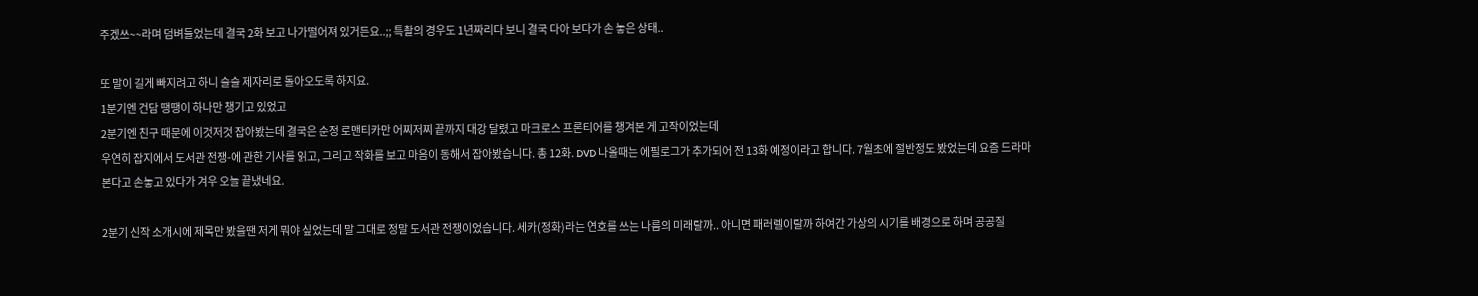주겠쓰~~라며 덤벼들었는데 결국 2화 보고 나가떨어져 있거든요..;; 특촬의 경우도 1년짜리다 보니 결국 다아 보다가 손 놓은 상태..

또 말이 길게 빠지려고 하니 슬슬 제자리로 돌아오도록 하지요.
1분기엔 건담 땡땡이 하나만 챙기고 있었고
2분기엔 친구 때문에 이것저것 잡아봤는데 결국은 순정 로맨티카만 어찌저찌 끝까지 대강 달렸고 마크로스 프론티어를 챙겨본 게 고작이었는데
우연히 잡지에서 도서관 전쟁-에 관한 기사를 읽고, 그리고 작화를 보고 마음이 동해서 잡아봤습니다. 총 12화. DVD 나올때는 에필로그가 추가되어 전 13화 예정이라고 합니다. 7월초에 절반정도 봤었는데 요즘 드라마 본다고 손놓고 있다가 겨우 오늘 끝냈네요.

2분기 신작 소개시에 제목만 봤을땐 저게 뭐야 싶었는데 말 그대로 정말 도서관 전쟁이었습니다. 세카(정화)라는 연호를 쓰는 나름의 미래랄까.. 아니면 패러렐이랄까 하여간 가상의 시기를 배경으로 하며 공공질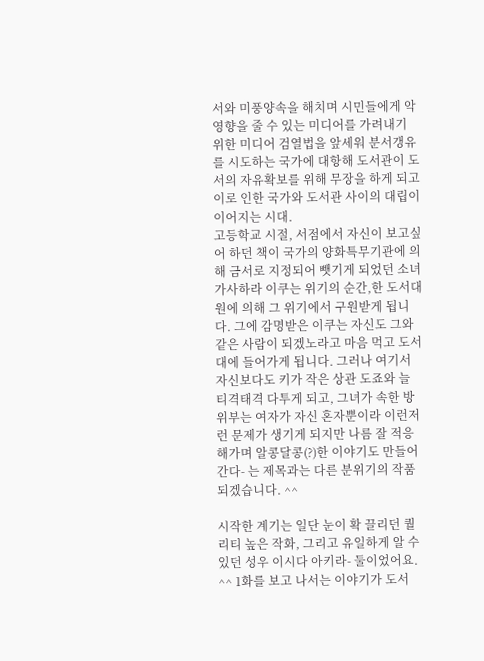서와 미풍양속을 해치며 시민들에게 악영향을 줄 수 있는 미디어를 가려내기 위한 미디어 검열법을 앞세워 분서갱유를 시도하는 국가에 대항해 도서관이 도서의 자유확보를 위해 무장을 하게 되고 이로 인한 국가와 도서관 사이의 대립이 이어지는 시대.
고등학교 시절, 서점에서 자신이 보고싶어 하던 책이 국가의 양화특무기관에 의해 금서로 지정되어 뺏기게 되었던 소녀 가사하라 이쿠는 위기의 순간,한 도서대원에 의해 그 위기에서 구원받게 됩니다. 그에 감명받은 이쿠는 자신도 그와 같은 사람이 되겠노라고 마음 먹고 도서대에 들어가게 됩니다. 그러나 여기서 자신보다도 키가 작은 상관 도죠와 늘 티격태격 다투게 되고, 그녀가 속한 방위부는 여자가 자신 혼자뿐이라 이런저런 문제가 생기게 되지만 나름 잘 적응해가며 알콩달콩(?)한 이야기도 만들어 간다- 는 제목과는 다른 분위기의 작품 되겠습니다. ^^

시작한 계기는 일단 눈이 확 끌리던 퀄리티 높은 작화, 그리고 유일하게 알 수 있던 성우 이시다 아키라- 둘이었어요. ^^ 1화를 보고 나서는 이야기가 도서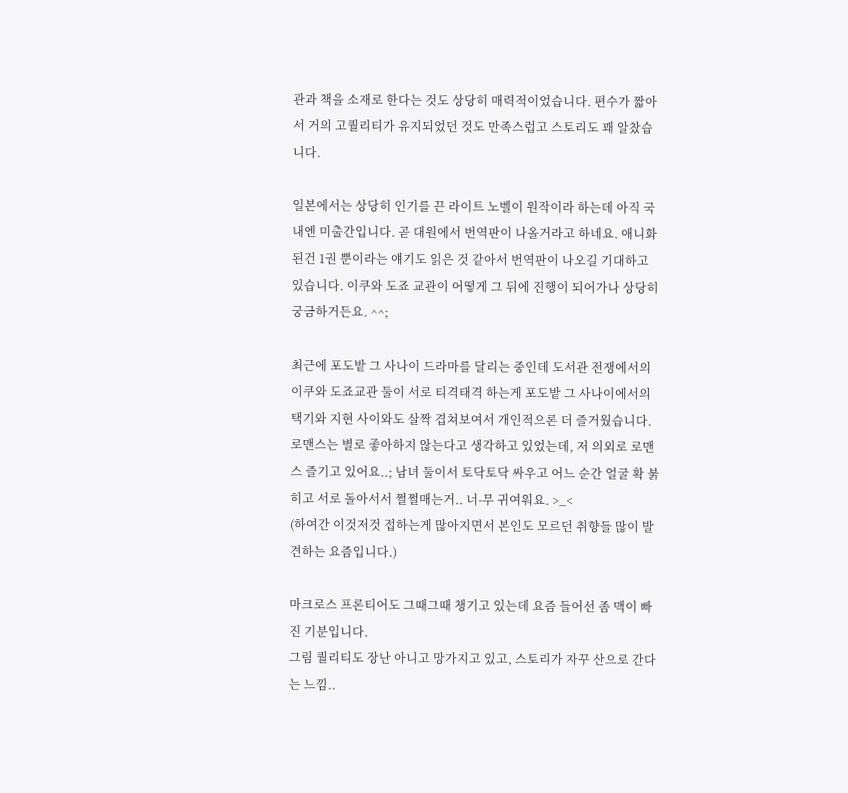관과 책을 소재로 한다는 것도 상당히 매력적이었습니다. 편수가 짧아서 거의 고퀄리티가 유지되었던 것도 만족스럽고 스토리도 꽤 알찼습니다.

일본에서는 상당히 인기를 끈 라이트 노벨이 원작이라 하는데 아직 국내엔 미출간입니다. 곧 대원에서 번역판이 나올거라고 하네요. 애니화 된건 1권 뿐이라는 얘기도 읽은 것 같아서 번역판이 나오길 기대하고 있습니다. 이쿠와 도죠 교관이 어떻게 그 뒤에 진행이 되어가나 상당히 궁금하거든요. ^^;

최근에 포도밭 그 사나이 드라마를 달리는 중인데 도서관 전쟁에서의 이쿠와 도죠교관 둘이 서로 티격태격 하는게 포도밭 그 사나이에서의 택기와 지현 사이와도 살짝 겹쳐보여서 개인적으론 더 즐거웠습니다. 로맨스는 별로 좋아하지 않는다고 생각하고 있었는데, 저 의외로 로맨스 즐기고 있어요..; 남녀 둘이서 토닥토닥 싸우고 어느 순간 얼굴 확 붉히고 서로 돌아서서 쩔쩔매는거.. 너-무 귀여워요. >_<
(하여간 이것저것 접하는게 많아지면서 본인도 모르던 취향들 많이 발견하는 요즘입니다.)

마크로스 프론티어도 그때그때 챙기고 있는데 요즘 들어선 좀 맥이 빠진 기분입니다.
그림 퀄리티도 장난 아니고 망가지고 있고, 스토리가 자꾸 산으로 간다는 느낌..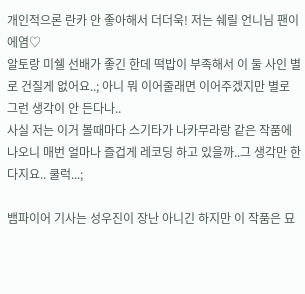개인적으론 란카 안 좋아해서 더더욱! 저는 쉐릴 언니님 팬이에염♡
알토랑 미쉘 선배가 좋긴 한데 떡밥이 부족해서 이 둘 사인 별로 건질게 없어요..; 아니 뭐 이어줄래면 이어주겠지만 별로 그런 생각이 안 든다나..
사실 저는 이거 볼때마다 스기타가 나카무라랑 같은 작품에 나오니 매번 얼마나 즐겁게 레코딩 하고 있을까..그 생각만 한다지요.. 쿨럭...;

뱀파이어 기사는 성우진이 장난 아니긴 하지만 이 작품은 묘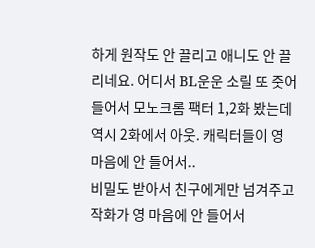하게 원작도 안 끌리고 애니도 안 끌리네요. 어디서 BL운운 소릴 또 줏어들어서 모노크롬 팩터 1,2화 봤는데 역시 2화에서 아웃. 캐릭터들이 영 마음에 안 들어서..
비밀도 받아서 친구에게만 넘겨주고 작화가 영 마음에 안 들어서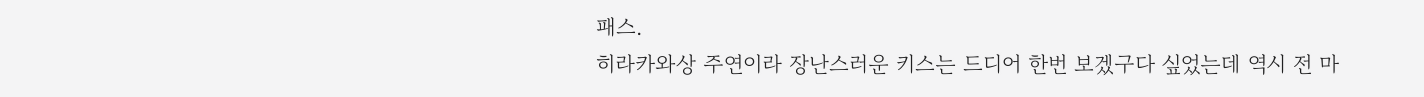패스.
히라카와상 주연이라 장난스러운 키스는 드디어 한번 보겠구다 싶었는데 역시 전 마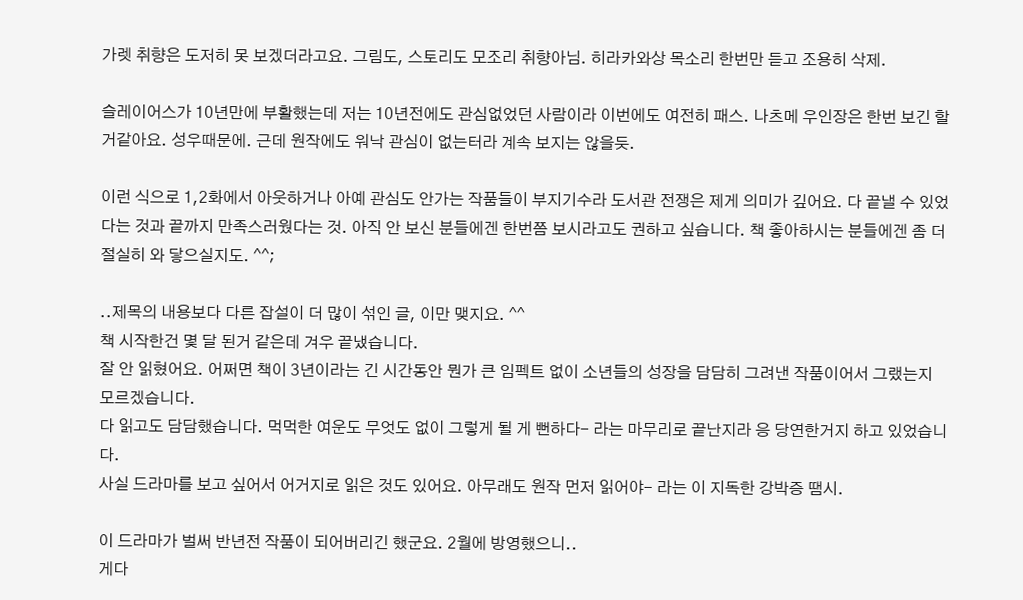가렛 취향은 도저히 못 보겠더라고요. 그림도, 스토리도 모조리 취향아님. 히라카와상 목소리 한번만 듣고 조용히 삭제.

슬레이어스가 10년만에 부활했는데 저는 10년전에도 관심없었던 사람이라 이번에도 여전히 패스. 나츠메 우인장은 한번 보긴 할거같아요. 성우때문에. 근데 원작에도 워낙 관심이 없는터라 계속 보지는 않을듯.

이런 식으로 1,2화에서 아웃하거나 아예 관심도 안가는 작품들이 부지기수라 도서관 전쟁은 제게 의미가 깊어요. 다 끝낼 수 있었다는 것과 끝까지 만족스러웠다는 것. 아직 안 보신 분들에겐 한번쯤 보시라고도 권하고 싶습니다. 책 좋아하시는 분들에겐 좀 더 절실히 와 닿으실지도. ^^;

..제목의 내용보다 다른 잡설이 더 많이 섞인 글, 이만 맺지요. ^^
책 시작한건 몇 달 된거 같은데 겨우 끝냈습니다.
잘 안 읽혔어요. 어쩌면 책이 3년이라는 긴 시간동안 뭔가 큰 임펙트 없이 소년들의 성장을 담담히 그려낸 작품이어서 그랬는지 모르겠습니다.
다 읽고도 담담했습니다. 먹먹한 여운도 무엇도 없이 그렇게 될 게 뻔하다- 라는 마무리로 끝난지라 응 당연한거지 하고 있었습니다.
사실 드라마를 보고 싶어서 어거지로 읽은 것도 있어요. 아무래도 원작 먼저 읽어야- 라는 이 지독한 강박증 땜시.

이 드라마가 벌써 반년전 작품이 되어버리긴 했군요. 2월에 방영했으니..
게다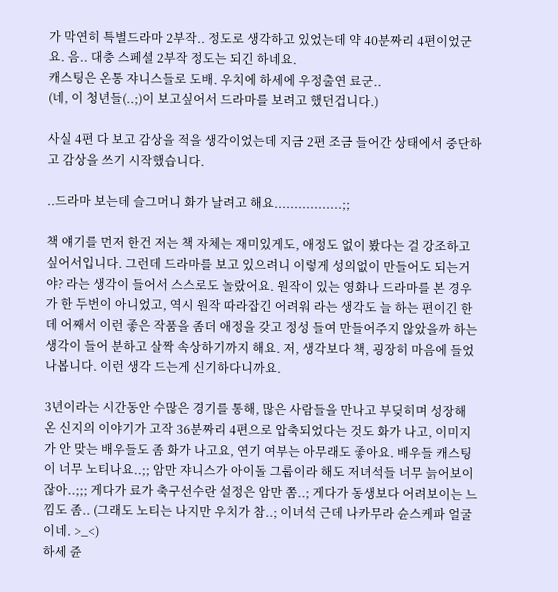가 막연히 특별드라마 2부작.. 정도로 생각하고 있었는데 약 40분짜리 4편이었군요. 음.. 대충 스페셜 2부작 정도는 되긴 하네요.
캐스팅은 온통 쟈니스들로 도배. 우치에 하세에 우정출연 료군..
(네, 이 청년들(..;)이 보고싶어서 드라마를 보려고 했던겁니다.)

사실 4편 다 보고 감상을 적을 생각이었는데 지금 2편 조금 들어간 상태에서 중단하고 감상을 쓰기 시작했습니다.

..드라마 보는데 슬그머니 화가 날려고 해요.................;;

책 얘기를 먼저 한건 저는 책 자체는 재미있게도, 애정도 없이 봤다는 걸 강조하고 싶어서입니다. 그런데 드라마를 보고 있으려니 이렇게 성의없이 만들어도 되는거야? 라는 생각이 들어서 스스로도 놀랐어요. 원작이 있는 영화나 드라마를 본 경우가 한 두번이 아니었고, 역시 원작 따라잡긴 어려워 라는 생각도 늘 하는 편이긴 한데 어째서 이런 좋은 작품을 좀더 애정을 갖고 정성 들여 만들어주지 않았을까 하는 생각이 들어 분하고 살짝 속상하기까지 해요. 저, 생각보다 책, 굉장히 마음에 들었나봅니다. 이런 생각 드는게 신기하다니까요.

3년이라는 시간동안 수많은 경기를 통해, 많은 사람들을 만나고 부딪히며 성장해 온 신지의 이야기가 고작 36분짜리 4편으로 압축되었다는 것도 화가 나고, 이미지가 안 맞는 배우들도 좀 화가 나고요, 연기 여부는 아무래도 좋아요. 배우들 캐스팅이 너무 노티나요..;; 암만 쟈니스가 아이돌 그룹이라 해도 저녀석들 너무 늙어보이잖아..;;; 게다가 료가 축구선수란 설정은 암만 쫌..; 게다가 동생보다 어려보이는 느낌도 좀.. (그래도 노티는 나지만 우치가 참..; 이녀석 근데 나카무라 슌스케파 얼굴이네. >_<)
하세 쥰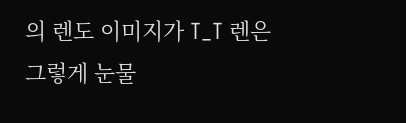의 렌도 이미지가 T_T 렌은 그렇게 눈물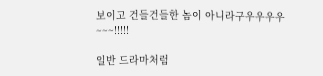보이고 건들건들한 놈이 아니라구우우우우~~~!!!!!

일반 드라마처럼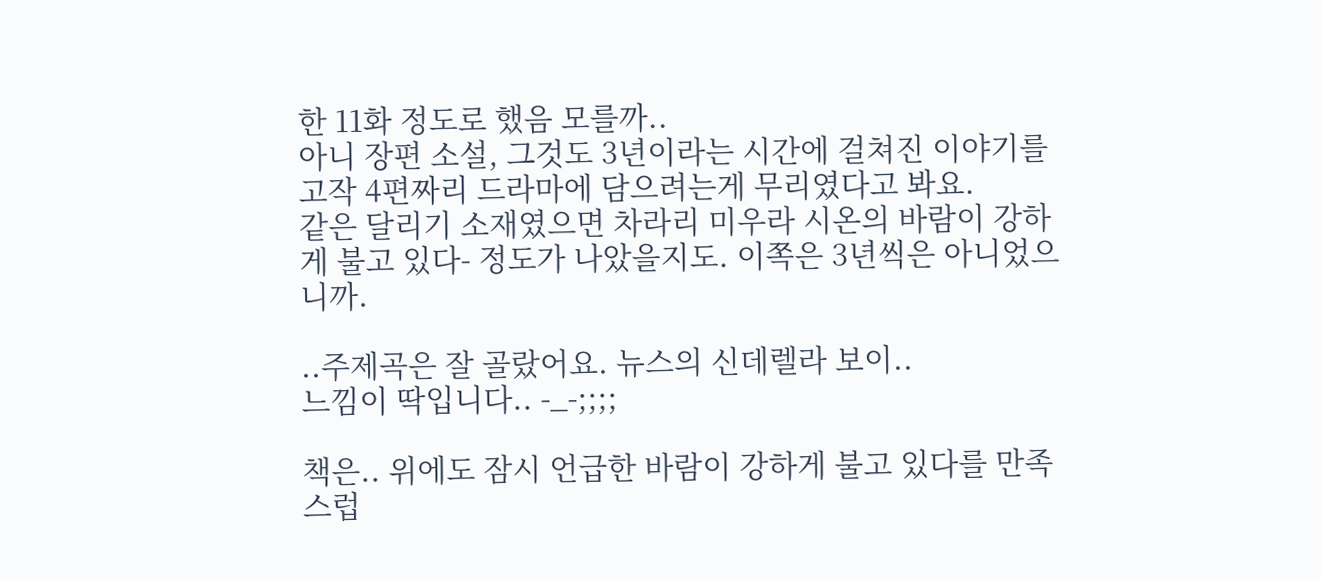한 11화 정도로 했음 모를까..
아니 장편 소설, 그것도 3년이라는 시간에 걸쳐진 이야기를 고작 4편짜리 드라마에 담으려는게 무리였다고 봐요.
같은 달리기 소재였으면 차라리 미우라 시온의 바람이 강하게 불고 있다- 정도가 나았을지도. 이쪽은 3년씩은 아니었으니까.

..주제곡은 잘 골랐어요. 뉴스의 신데렐라 보이..
느낌이 딱입니다.. -_-;;;;

책은.. 위에도 잠시 언급한 바람이 강하게 불고 있다를 만족스럽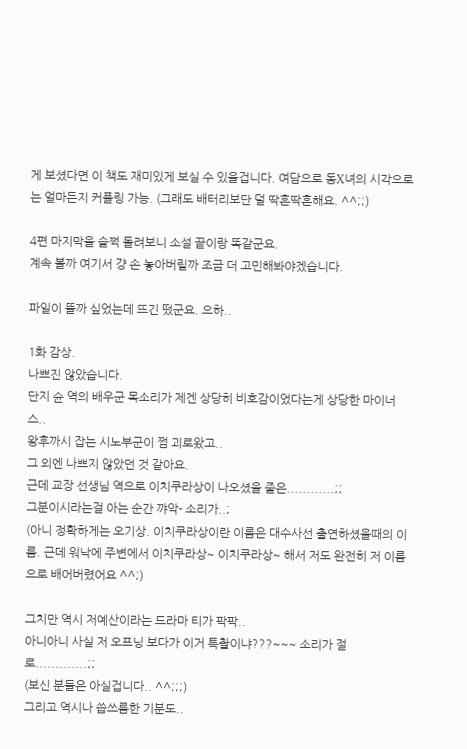게 보셨다면 이 책도 재미있게 보실 수 있을겁니다. 여담으로 동X녀의 시각으로는 얼마든지 커플링 가능. (그래도 배터리보단 덜 딱흔딱흔해요. ^^;;)

4편 마지막을 슬쩍 돌려보니 소설 끝이랑 똑같군요.
계속 볼까 여기서 걍 손 놓아버릴까 조금 더 고민해봐야겠습니다.

파일이 뜰까 싶었는데 뜨긴 떴군요. 으하..

1화 감상.
나쁘진 않았습니다.
단지 슌 역의 배우군 목소리가 제겐 상당히 비호감이었다는게 상당한 마이너스..
왕후까시 잡는 시노부군이 쩜 괴로왔고..
그 외엔 나쁘지 않았던 것 같아요.
근데 교장 선생님 역으로 이치쿠라상이 나오셨을 줄은............;;
그분이시라는걸 아는 순간 꺄악- 소리가..;
(아니 정확하게는 오기상. 이치쿠라상이란 이름은 대수사선 출연하셨을때의 이름. 근데 워낙에 주변에서 이치쿠라상~ 이치쿠라상~ 해서 저도 완전히 저 이름으로 배어버렸어요 ^^;)

그치만 역시 저예산이라는 드라마 티가 팍팍..
아니아니 사실 저 오프닝 보다가 이거 특촬이냐???~~~ 소리가 절로.............;;
(보신 분들은 아실겁니다.. ^^;;;)
그리고 역시나 씁쓰름한 기분도..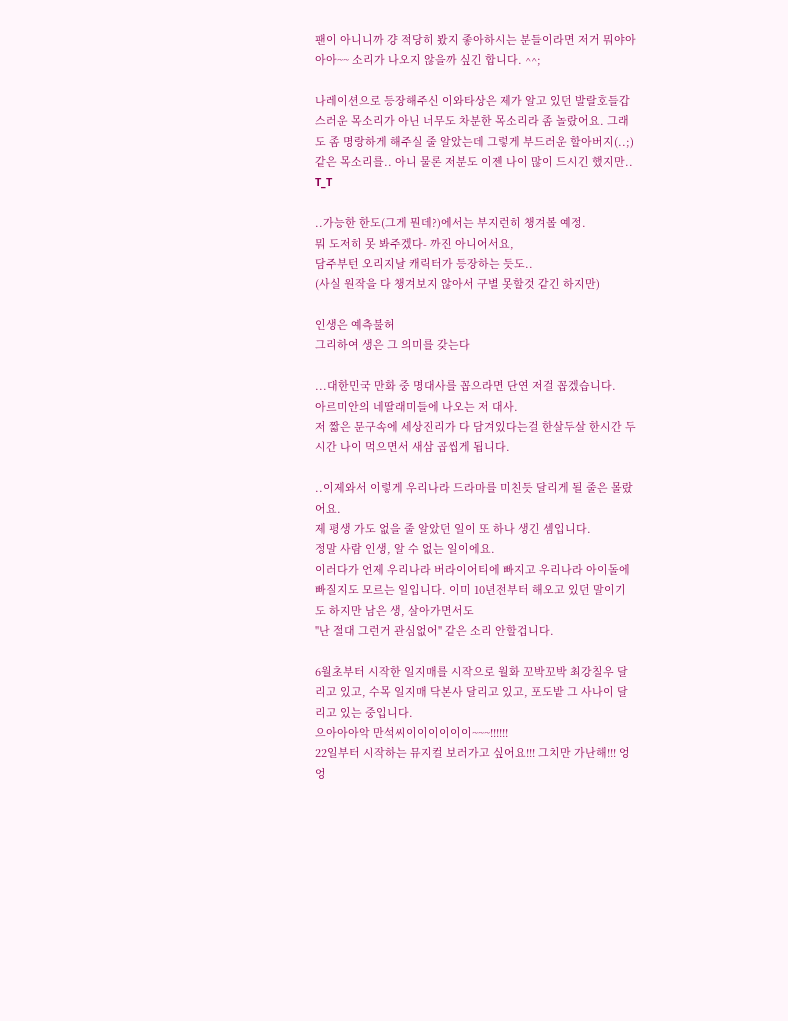팬이 아니니까 걍 적당히 봤지 좋아하시는 분들이라면 저거 뭐야아아아~~ 소리가 나오지 않을까 싶긴 합니다. ^^;

나레이션으로 등장해주신 이와타상은 제가 알고 있던 발랄호들갑스러운 목소리가 아닌 너무도 차분한 목소리라 좀 놀랐어요. 그래도 좀 명랑하게 해주실 줄 알았는데 그렇게 부드러운 할아버지(..;)같은 목소리를.. 아니 물론 저분도 이젠 나이 많이 드시긴 했지만.. T_T

..가능한 한도(그게 뭔데?)에서는 부지런히 챙겨볼 예정.
뭐 도저히 못 봐주겠다- 까진 아니어서요,
담주부턴 오리지날 캐릭터가 등장하는 듯도..
(사실 원작을 다 챙겨보지 않아서 구별 못할것 같긴 하지만)

인생은 예측불허
그리하여 생은 그 의미를 갖는다

...대한민국 만화 중 명대사를 꼽으라면 단연 저걸 꼽겠습니다.
아르미안의 네딸래미들에 나오는 저 대사.
저 짧은 문구속에 세상진리가 다 담겨있다는걸 한살두살 한시간 두시간 나이 먹으면서 새삼 곱씹게 됩니다.

..이제와서 이렇게 우리나라 드라마를 미친듯 달리게 될 줄은 몰랐어요.
제 평생 가도 없을 줄 알았던 일이 또 하나 생긴 셈입니다.
정말 사람 인생, 알 수 없는 일이에요.
이러다가 언제 우리나라 버라이어티에 빠지고 우리나라 아이돌에 빠질지도 모르는 일입니다. 이미 10년전부터 해오고 있던 말이기도 하지만 남은 생, 살아가면서도
"난 절대 그런거 관심없어" 같은 소리 안할겁니다.

6월초부터 시작한 일지매를 시작으로 월화 꼬박꼬박 최강칠우 달리고 있고, 수목 일지매 닥본사 달리고 있고, 포도밭 그 사나이 달리고 있는 중입니다.
으아아아악 만석씨이이이이이이~~~!!!!!!
22일부터 시작하는 뮤지컬 보러가고 싶어요!!! 그치만 가난해!!! 엉엉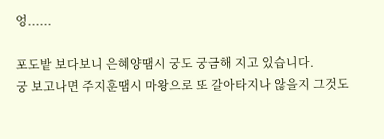엉......

포도밭 보다보니 은혜양땜시 궁도 궁금해 지고 있습니다.
궁 보고나면 주지훈땜시 마왕으로 또 갈아타지나 않을지 그것도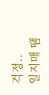걱정..
일지매 땜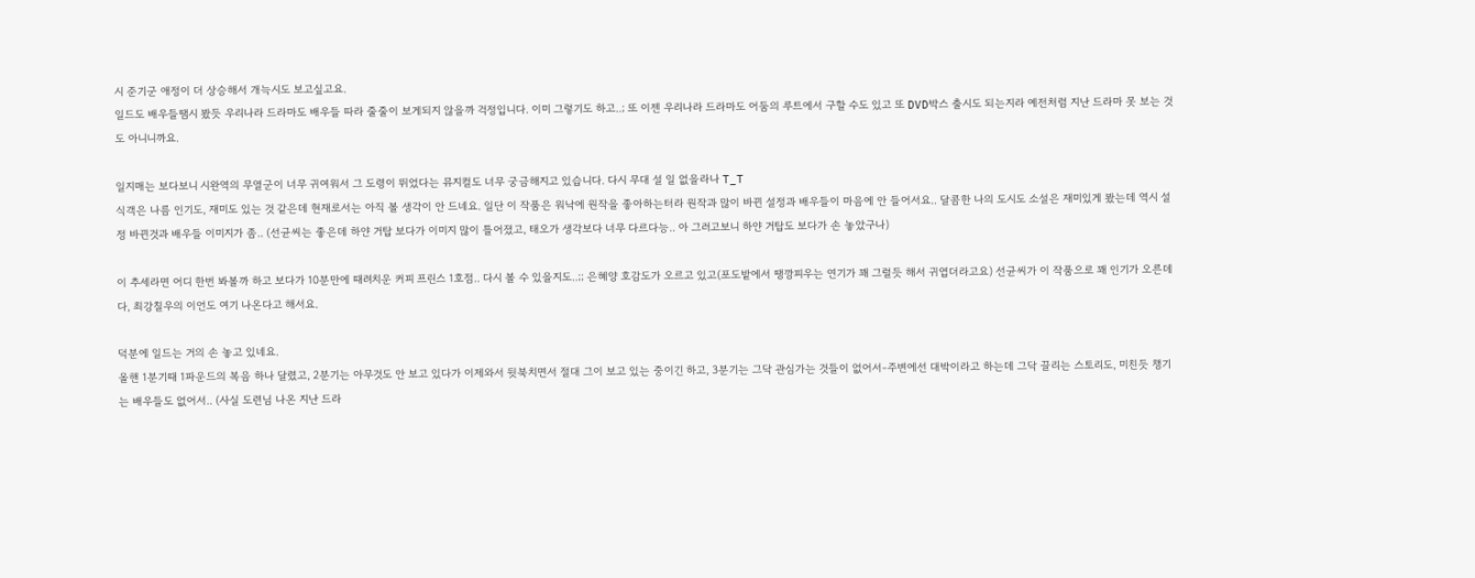시 준기군 애정이 더 상승해서 개늑시도 보고싶고요.
일드도 배우들땜시 봤듯 우리나라 드라마도 배우들 따라 줄줄이 보게되지 않을까 걱정입니다. 이미 그렇기도 하고..; 또 이젠 우리나라 드라마도 어둠의 루트에서 구할 수도 있고 또 DVD박스 출시도 되는지라 예전처럼 지난 드라마 못 보는 것도 아니니까요.

일지매는 보다보니 시완역의 무열군이 너무 귀여워서 그 도령이 뛰었다는 뮤지컬도 너무 궁금해지고 있습니다. 다시 무대 설 일 없을라나 T_T
식객은 나름 인기도, 재미도 있는 것 같은데 현재로서는 아직 볼 생각이 안 드네요. 일단 이 작품은 워낙에 원작을 좋아하는터라 원작과 많이 바뀐 설정과 배우들이 마음에 안 들어서요.. 달콤한 나의 도시도 소설은 재미있게 봤는데 역시 설정 바뀐것과 배우들 이미지가 좀.. (선균씨는 좋은데 하얀 거탑 보다가 이미지 많이 틀어졌고, 태오가 생각보다 너무 다르다능.. 아 그러고보니 하얀 거탑도 보다가 손 놓았구나)

이 추세라면 어디 한번 봐볼까 하고 보다가 10분만에 때려치운 커피 프린스 1호점.. 다시 볼 수 있을지도..;; 은혜양 호감도가 오르고 있고(포도밭에서 땡깡피우는 연기가 꽤 그럴듯 해서 귀엽더라고요) 선균씨가 이 작품으로 꽤 인기가 오른데다, 최강칠우의 이언도 여기 나온다고 해서요.

덕분에 일드는 거의 손 놓고 있네요.
올핸 1분기때 1파운드의 복음 하나 달렸고, 2분기는 아무것도 안 보고 있다가 이제와서 뒷북치면서 절대 그이 보고 있는 중이긴 하고, 3분기는 그닥 관심가는 것들이 없어서-주변에선 대박이라고 하는데 그닥 끌리는 스토리도, 미친듯 챙기는 배우들도 없어서.. (사실 도련님 나온 지난 드라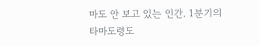마도 안 보고 있는 인간. 1분기의 타마도령도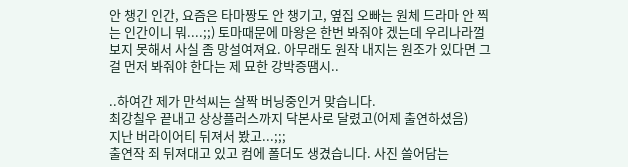안 챙긴 인간, 요즘은 타마짱도 안 챙기고, 옆집 오빠는 원체 드라마 안 찍는 인간이니 뭐....;;) 토마때문에 마왕은 한번 봐줘야 겠는데 우리나라껄 보지 못해서 사실 좀 망설여져요. 아무래도 원작 내지는 원조가 있다면 그걸 먼저 봐줘야 한다는 제 묘한 강박증땜시..

..하여간 제가 만석씨는 살짝 버닝중인거 맞습니다.
최강칠우 끝내고 상상플러스까지 닥본사로 달렸고(어제 출연하셨음)
지난 버라이어티 뒤져서 봤고...;;;
출연작 죄 뒤져대고 있고 컴에 폴더도 생겼습니다. 사진 쓸어담는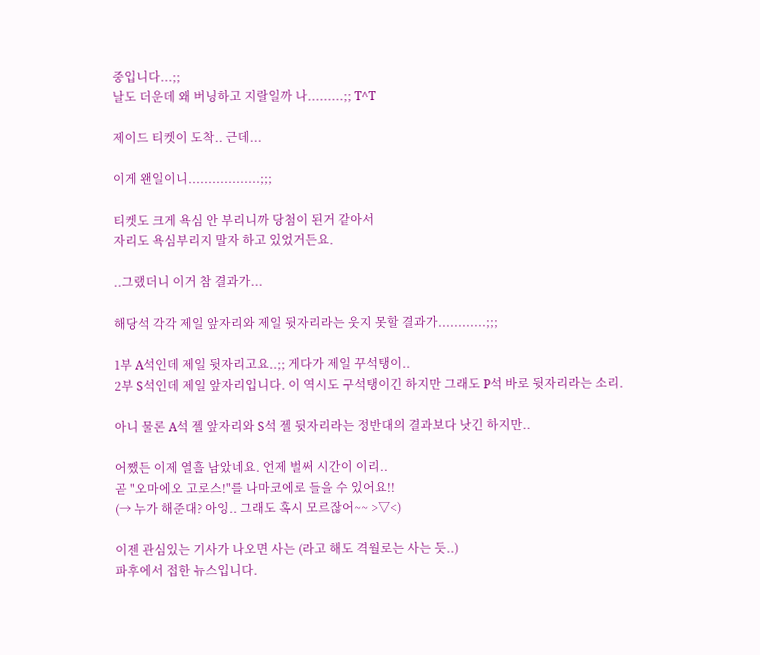중입니다...;;
날도 더운데 왜 버닝하고 지랄일까 나.........;; T^T

제이드 티켓이 도착.. 근데...

이게 왠일이니..................;;;

티켓도 크게 욕심 안 부리니까 당첨이 된거 같아서
자리도 욕심부리지 말자 하고 있었거든요.

..그랬더니 이거 참 결과가...

해당석 각각 제일 앞자리와 제일 뒷자리라는 웃지 못할 결과가............;;;

1부 A석인데 제일 뒷자리고요..;; 게다가 제일 꾸석탱이..
2부 S석인데 제일 앞자리입니다. 이 역시도 구석탱이긴 하지만 그래도 P석 바로 뒷자리라는 소리.

아니 물론 A석 젤 앞자리와 S석 젤 뒷자리라는 정반대의 결과보다 낫긴 하지만..

어쨌든 이제 열흘 남았네요. 언제 벌써 시간이 이리..
곧 "오마에오 고로스!"를 나마코에로 들을 수 있어요!!
(→ 누가 해준대? 아잉.. 그래도 혹시 모르잖어~~ >▽<)

이젠 관심있는 기사가 나오면 사는 (라고 해도 격월로는 사는 듯..)
파후에서 접한 뉴스입니다.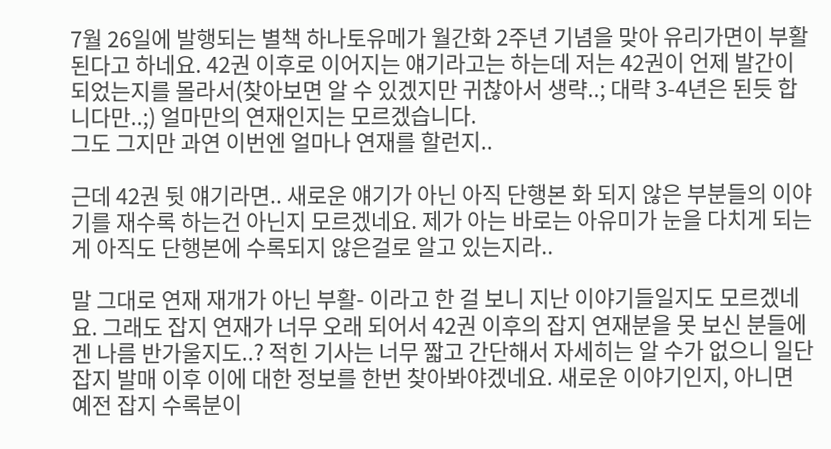7월 26일에 발행되는 별책 하나토유메가 월간화 2주년 기념을 맞아 유리가면이 부활된다고 하네요. 42권 이후로 이어지는 얘기라고는 하는데 저는 42권이 언제 발간이 되었는지를 몰라서(찾아보면 알 수 있겠지만 귀찮아서 생략..; 대략 3-4년은 된듯 합니다만..;) 얼마만의 연재인지는 모르겠습니다.
그도 그지만 과연 이번엔 얼마나 연재를 할런지..

근데 42권 뒷 얘기라면.. 새로운 얘기가 아닌 아직 단행본 화 되지 않은 부분들의 이야기를 재수록 하는건 아닌지 모르겠네요. 제가 아는 바로는 아유미가 눈을 다치게 되는게 아직도 단행본에 수록되지 않은걸로 알고 있는지라..

말 그대로 연재 재개가 아닌 부활- 이라고 한 걸 보니 지난 이야기들일지도 모르겠네요. 그래도 잡지 연재가 너무 오래 되어서 42권 이후의 잡지 연재분을 못 보신 분들에겐 나름 반가울지도..? 적힌 기사는 너무 짧고 간단해서 자세히는 알 수가 없으니 일단 잡지 발매 이후 이에 대한 정보를 한번 찾아봐야겠네요. 새로운 이야기인지, 아니면 예전 잡지 수록분이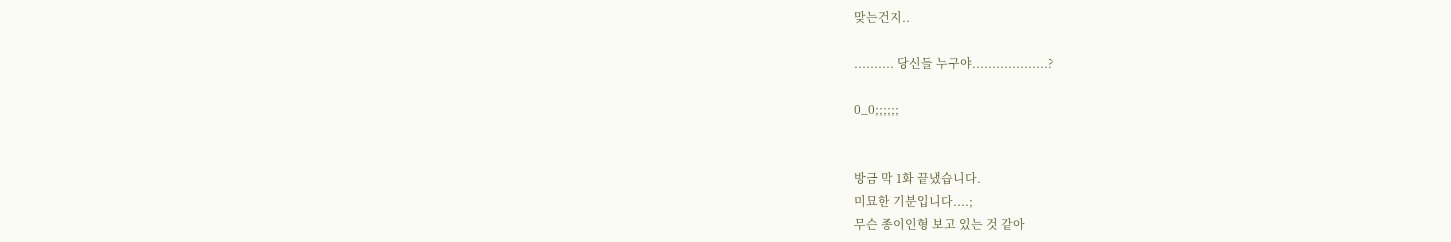맞는건지..

.......... 당신들 누구야...................?

0_0;;;;;;


방금 막 1화 끝냈습니다.
미묘한 기분입니다....;
무슨 종이인형 보고 있는 것 같아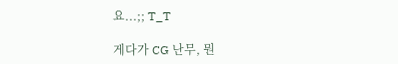요...;; T_T

게다가 CG 난무, 뭔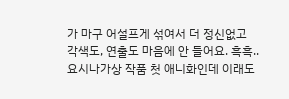가 마구 어설프게 섞여서 더 정신없고
각색도, 연출도 마음에 안 들어요. 흑흑..
요시나가상 작품 첫 애니화인데 이래도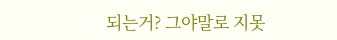되는거? 그야말로 지못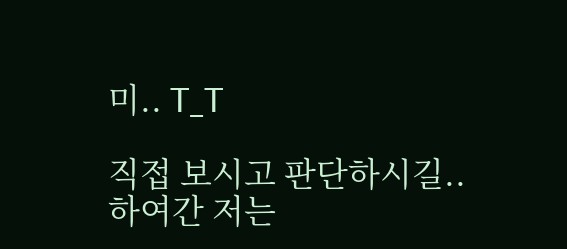미.. T_T

직접 보시고 판단하시길..
하여간 저는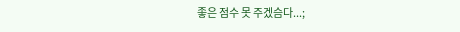좋은 점수 못 주겠슴다...;